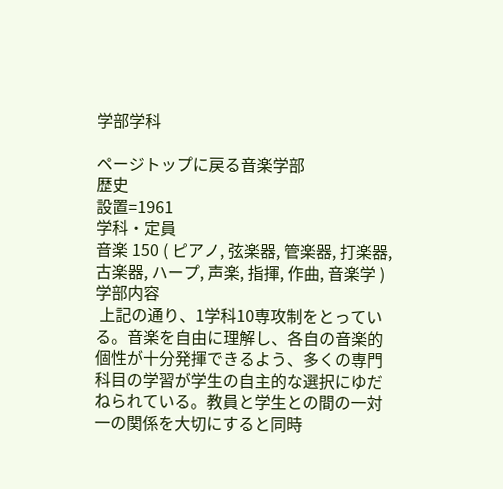学部学科

ページトップに戻る音楽学部
歴史
設置=1961
学科・定員
音楽 150 ( ピアノ, 弦楽器, 管楽器, 打楽器, 古楽器, ハープ, 声楽, 指揮, 作曲, 音楽学 )
学部内容
 上記の通り、1学科10専攻制をとっている。音楽を自由に理解し、各自の音楽的個性が十分発揮できるよう、多くの専門科目の学習が学生の自主的な選択にゆだねられている。教員と学生との間の一対一の関係を大切にすると同時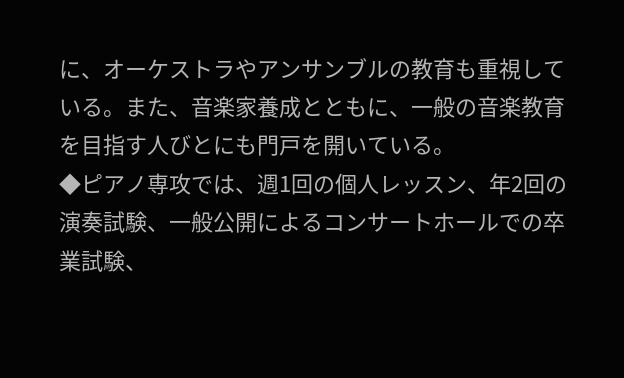に、オーケストラやアンサンブルの教育も重視している。また、音楽家養成とともに、一般の音楽教育を目指す人びとにも門戸を開いている。
◆ピアノ専攻では、週1回の個人レッスン、年2回の演奏試験、一般公開によるコンサートホールでの卒業試験、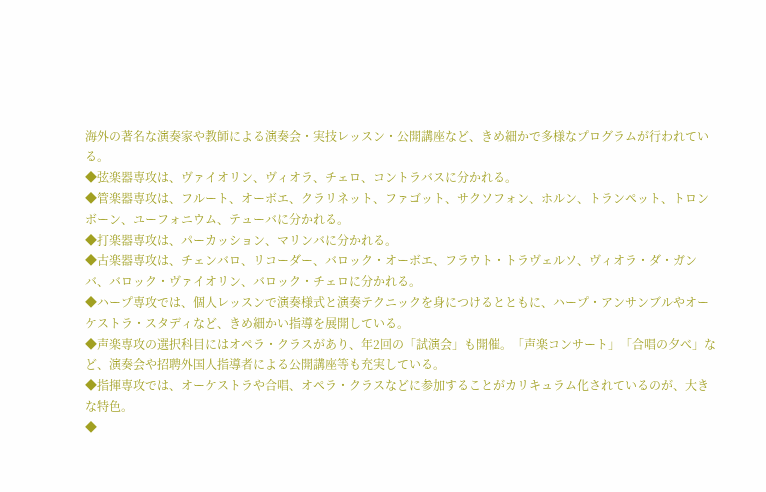海外の著名な演奏家や教師による演奏会・実技レッスン・公開講座など、きめ細かで多様なプログラムが行われている。
◆弦楽器専攻は、ヴァイオリン、ヴィオラ、チェロ、コントラバスに分かれる。
◆管楽器専攻は、フルート、オーボエ、クラリネット、ファゴット、サクソフォン、ホルン、トランペット、トロンボーン、ユーフォニウム、テューバに分かれる。
◆打楽器専攻は、パーカッション、マリンバに分かれる。
◆古楽器専攻は、チェンバロ、リコーダー、バロック・オーボエ、フラウト・トラヴェルソ、ヴィオラ・ダ・ガンバ、バロック・ヴァイオリン、バロック・チェロに分かれる。
◆ハープ専攻では、個人レッスンで演奏様式と演奏テクニックを身につけるとともに、ハープ・アンサンブルやオーケストラ・スタディなど、きめ細かい指導を展開している。
◆声楽専攻の選択科目にはオペラ・クラスがあり、年2回の「試演会」も開催。「声楽コンサート」「合唱の夕べ」など、演奏会や招聘外国人指導者による公開講座等も充実している。
◆指揮専攻では、オーケストラや合唱、オペラ・クラスなどに参加することがカリキュラム化されているのが、大きな特色。
◆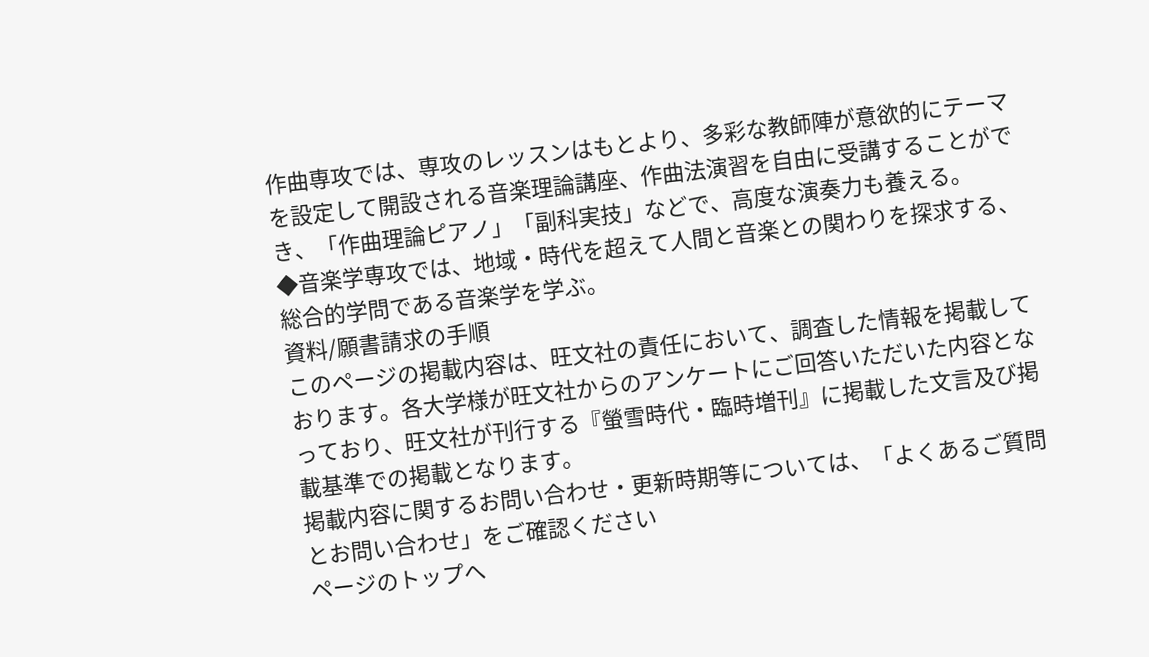作曲専攻では、専攻のレッスンはもとより、多彩な教師陣が意欲的にテーマを設定して開設される音楽理論講座、作曲法演習を自由に受講することができ、「作曲理論ピアノ」「副科実技」などで、高度な演奏力も養える。
◆音楽学専攻では、地域・時代を超えて人間と音楽との関わりを探求する、総合的学問である音楽学を学ぶ。
資料/願書請求の手順
このページの掲載内容は、旺文社の責任において、調査した情報を掲載しております。各大学様が旺文社からのアンケートにご回答いただいた内容となっており、旺文社が刊行する『螢雪時代・臨時増刊』に掲載した文言及び掲載基準での掲載となります。
掲載内容に関するお問い合わせ・更新時期等については、「よくあるご質問とお問い合わせ」をご確認ください
ページのトップへ